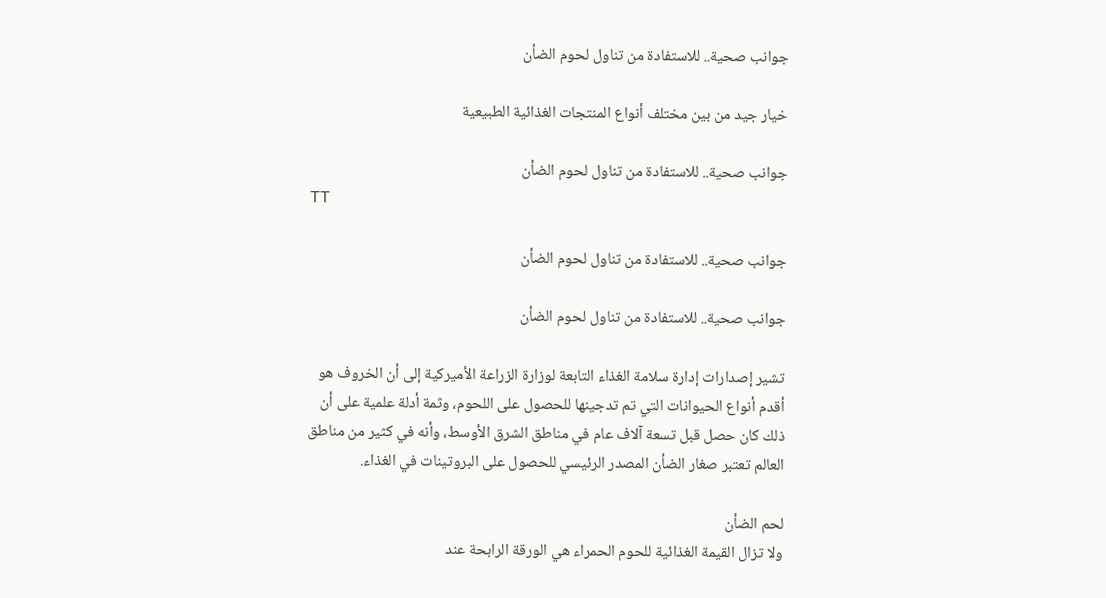جوانب صحية.. للاستفادة من تناول لحوم الضأن

خيار جيد من بين مختلف أنواع المنتجات الغذائية الطبيعية

جوانب صحية.. للاستفادة من تناول لحوم الضأن
TT

جوانب صحية.. للاستفادة من تناول لحوم الضأن

جوانب صحية.. للاستفادة من تناول لحوم الضأن

تشير إصدارات إدارة سلامة الغذاء التابعة لوزارة الزراعة الأميركية إلى أن الخروف هو أقدم أنواع الحيوانات التي تم تدجينها للحصول على اللحوم، وثمة أدلة علمية على أن ذلك كان حصل قبل تسعة آلاف عام في مناطق الشرق الأوسط، وأنه في كثير من مناطق العالم تعتبر صغار الضأن المصدر الرئيسي للحصول على البروتينات في الغذاء.

لحم الضأن
ولا تزال القيمة الغذائية للحوم الحمراء هي الورقة الرابحة عند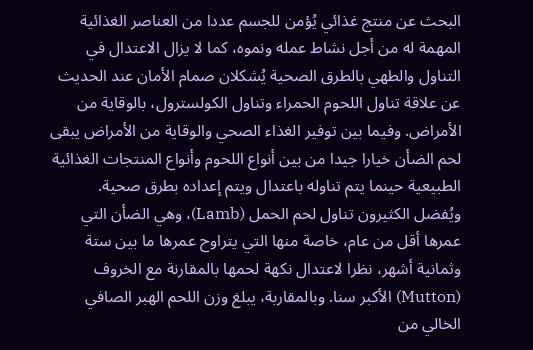البحث عن منتج غذائي يُؤمن للجسم عددا من العناصر الغذائية المهمة له من أجل نشاط عمله ونموه، كما لا يزال الاعتدال في التناول والطهي بالطرق الصحية يُشكلان صمام الأمان عند الحديث عن علاقة تناول اللحوم الحمراء وتناول الكولسترول، بالوقاية من الأمراض. وفيما بين توفير الغذاء الصحي والوقاية من الأمراض يبقى لحم الضأن خيارا جيدا من بين أنواع اللحوم وأنواع المنتجات الغذائية الطبيعية حينما يتم تناوله باعتدال ويتم إعداده بطرق صحية.
ويُفضل الكثيرون تناول لحم الحمل (Lamb)، وهي الضأن التي عمرها أقل من عام، خاصة منها التي يتراوح عمرها ما بين ستة وثمانية أشهر، نظرا لاعتدال نكهة لحمها بالمقارنة مع الخروف (Mutton) الأكبر سنا. وبالمقاربة، يبلغ وزن اللحم الهبر الصافي الخالي من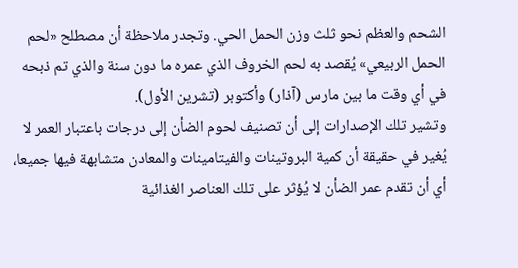الشحم والعظم نحو ثلث وزن الحمل الحي. وتجدر ملاحظة أن مصطلح «لحم الحمل الربيعي» يُقصد به لحم الخروف الذي عمره ما دون سنة والذي تم ذبحه في أي وقت ما بين مارس (آذار) وأكتوبر (تشرين الأول).
وتشير تلك الإصدارات إلى أن تصنيف لحوم الضأن إلى درجات باعتبار العمر لا يُغير في حقيقة أن كمية البروتينات والفيتامينات والمعادن متشابهة فيها جميعا، أي أن تقدم عمر الضأن لا يُؤثر على تلك العناصر الغذائية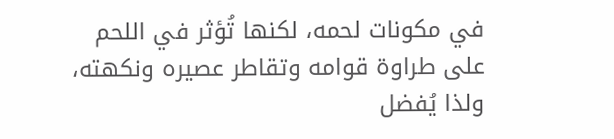في مكونات لحمه، لكنها تُؤثر في اللحم على طراوة قوامه وتقاطر عصيره ونكهته، ولذا يُفضل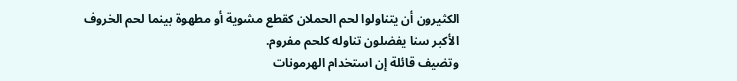الكثيرون أن يتناولوا لحم الحملان كقطع مشوية أو مطهوة بينما لحم الخروف الأكبر سنا يفضلون تناوله كلحم مفروم.
وتضيف قائلة إن استخدام الهرمونات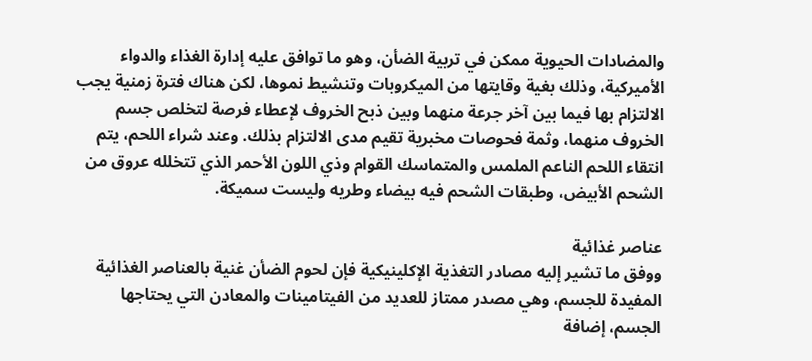والمضادات الحيوية ممكن في تربية الضأن، وهو ما توافق عليه إدارة الغذاء والدواء الأميركية، وذلك بغية وقايتها من الميكروبات وتنشيط نموها، لكن هناك فترة زمنية يجب الالتزام بها فيما بين آخر جرعة منهما وبين ذبح الخروف لإعطاء فرصة لتخلص جسم الخروف منهما، وثمة فحوصات مخبرية تقيم مدى الالتزام بذلك. وعند شراء اللحم، يتم انتقاء اللحم الناعم الملمس والمتماسك القوام وذي اللون الأحمر الذي تتخلله عروق من الشحم الأبيض، وطبقات الشحم فيه بيضاء وطريه وليست سميكة.

عناصر غذائية
ووفق ما تشير إليه مصادر التغذية الإكلينيكية فإن لحوم الضأن غنية بالعناصر الغذائية المفيدة للجسم، وهي مصدر ممتاز للعديد من الفيتامينات والمعادن التي يحتاجها الجسم، إضافة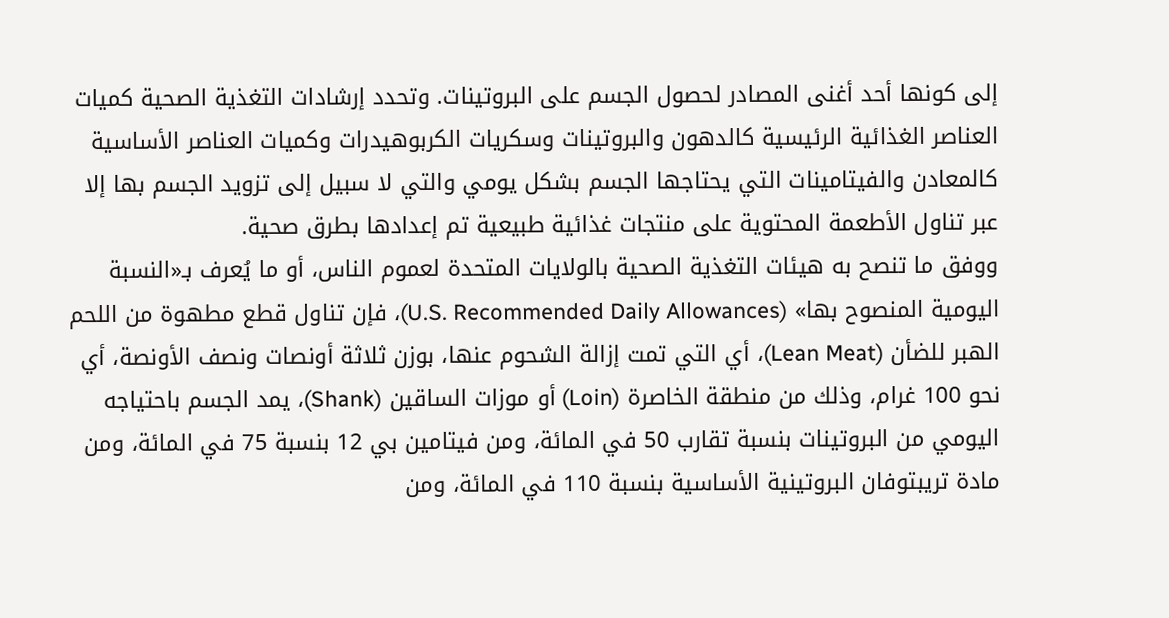إلى كونها أحد أغنى المصادر لحصول الجسم على البروتينات. وتحدد إرشادات التغذية الصحية كميات العناصر الغذائية الرئيسية كالدهون والبروتينات وسكريات الكربوهيدرات وكميات العناصر الأساسية كالمعادن والفيتامينات التي يحتاجها الجسم بشكل يومي والتي لا سبيل إلى تزويد الجسم بها إلا عبر تناول الأطعمة المحتوية على منتجات غذائية طبيعية تم إعدادها بطرق صحية.
ووفق ما تنصح به هيئات التغذية الصحية بالولايات المتحدة لعموم الناس، أو ما يُعرف بـ«النسبة اليومية المنصوح بها» (U.S. Recommended Daily Allowances)، فإن تناول قطع مطهوة من اللحم الهبر للضأن (Lean Meat)، أي التي تمت إزالة الشحوم عنها، بوزن ثلاثة أونصات ونصف الأونصة، أي نحو 100 غرام، وذلك من منطقة الخاصرة (Loin) أو موزات الساقين (Shank)، يمد الجسم باحتياجه اليومي من البروتينات بنسبة تقارب 50 في المائة، ومن فيتامين بي 12 بنسبة 75 في المائة، ومن مادة تريبتوفان البروتينية الأساسية بنسبة 110 في المائة، ومن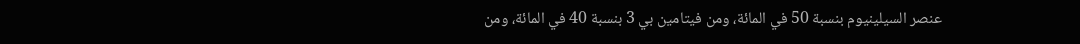عنصر السيلينيوم بنسبة 50 في المائة، ومن فيتامين بي 3 بنسبة 40 في المائة، ومن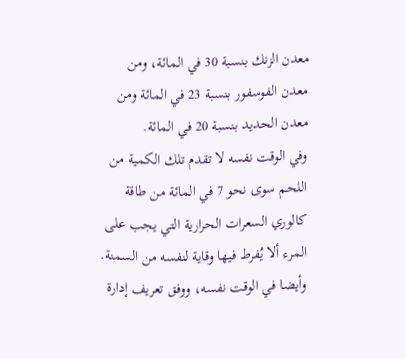معدن الزنك بنسبة 30 في المائة، ومن معدن الفوسفور بنسبة 23 في المائة ومن معدن الحديد بنسبة 20 في المائة.
وفي الوقت نفسه لا تقدم تلك الكمية من اللحم سوى نحو 7 في المائة من طاقة كالوري السعرات الحرارية التي يجب على المرء ألا يُفرط فيها وقاية لنفسه من السمنة. وأيضا في الوقت نفسه، ووفق تعريف إدارة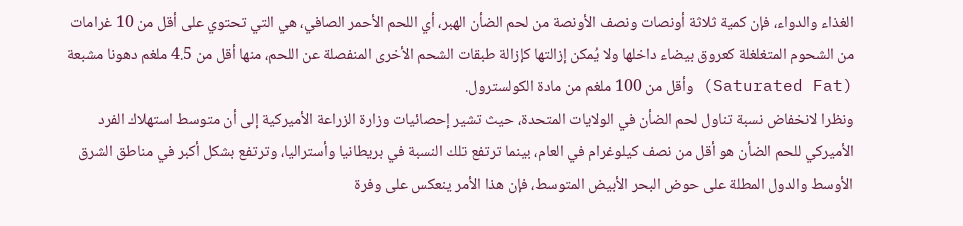الغذاء والدواء، فإن كمية ثلاثة أونصات ونصف الأونصة من لحم الضأن الهبر، أي اللحم الأحمر الصافي، هي التي تحتوي على أقل من 10 غرامات من الشحوم المتغلغلة كعروق بيضاء داخلها ولا يُمكن إزالتها كإزالة طبقات الشحم الأخرى المنفصلة عن اللحم، منها أقل من 4.5 ملغم دهونا مشبعة (Saturated Fat) وأقل من 100 ملغم من مادة الكولسترول.
ونظرا لانخفاض نسبة تناول لحم الضأن في الولايات المتحدة، حيث تشير إحصائيات وزارة الزراعة الأميركية إلى أن متوسط استهلاك الفرد الأميركي للحم الضأن هو أقل من نصف كيلوغرام في العام، بينما ترتفع تلك النسبة في بريطانيا وأستراليا، وترتفع بشكل أكبر في مناطق الشرق الأوسط والدول المطلة على حوض البحر الأبيض المتوسط، فإن هذا الأمر ينعكس على وفرة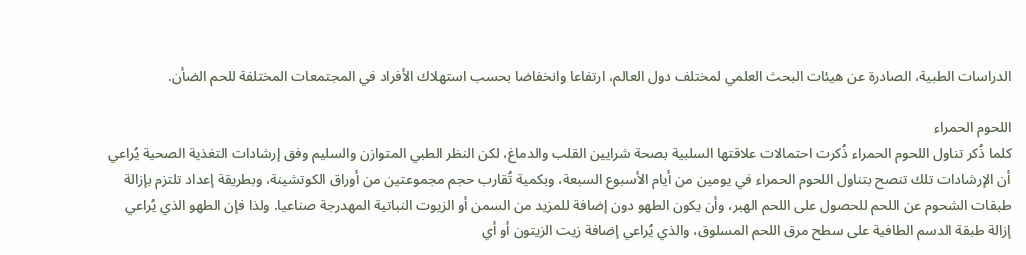الدراسات الطبية، الصادرة عن هيئات البحث العلمي لمختلف دول العالم، ارتفاعا وانخفاضا بحسب استهلاك الأفراد في المجتمعات المختلفة للحم الضأن.

اللحوم الحمراء
كلما ذُكر تناول اللحوم الحمراء ذُكرت احتمالات علاقتها السلبية بصحة شرايين القلب والدماغ، لكن النظر الطبي المتوازن والسليم وفق إرشادات التغذية الصحية يُراعي أن الإرشادات تلك تنصح بتناول اللحوم الحمراء في يومين من أيام الأسبوع السبعة، وبكمية تُقارب حجم مجموعتين من أوراق الكوتشينة، وبطريقة إعداد تلتزم بإزالة طبقات الشحوم عن اللحم للحصول على اللحم الهبر، وأن يكون الطهو دون إضافة للمزيد من السمن أو الزيوت النباتية المهدرجة صناعيا. ولذا فإن الطهو الذي يُراعي إزالة طبقة الدسم الطافية على سطح مرق اللحم المسلوق، والذي يُراعي إضافة زيت الزيتون أو أي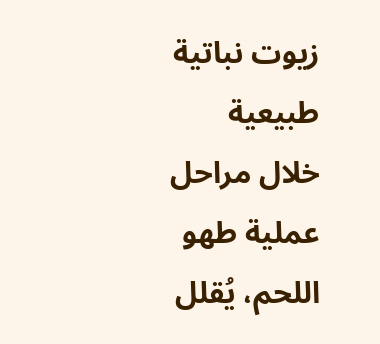زيوت نباتية طبيعية خلال مراحل عملية طهو اللحم، يُقلل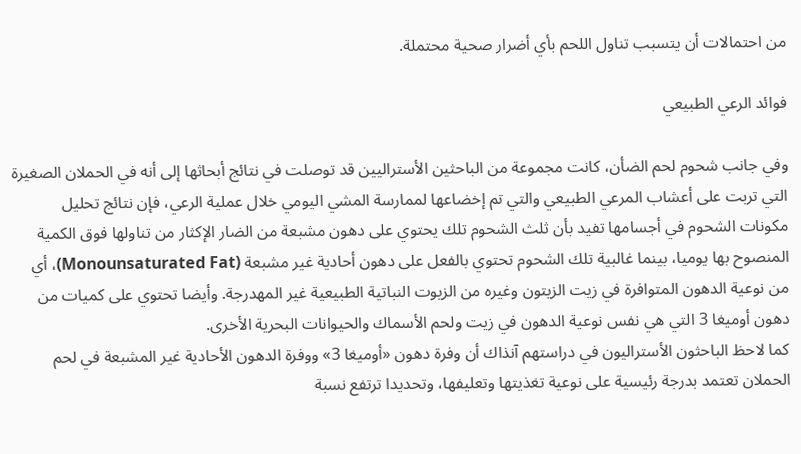من احتمالات أن يتسبب تناول اللحم بأي أضرار صحية محتملة.

فوائد الرعي الطبيعي

وفي جانب شحوم لحم الضأن، كانت مجموعة من الباحثين الأستراليين قد توصلت في نتائج أبحاثها إلى أنه في الحملان الصغيرة التي تربت على أعشاب المرعي الطبيعي والتي تم إخضاعها لممارسة المشي اليومي خلال عملية الرعي، فإن نتائج تحليل مكونات الشحوم في أجسامها تفيد بأن ثلث الشحوم تلك يحتوي على دهون مشبعة من الضار الإكثار من تناولها فوق الكمية المنصوح بها يوميا، بينما غالبية تلك الشحوم تحتوي بالفعل على دهون أحادية غير مشبعة (Monounsaturated Fat)، أي من نوعية الدهون المتوافرة في زيت الزيتون وغيره من الزيوت النباتية الطبيعية غير المهدرجة. وأيضا تحتوي على كميات من دهون أوميغا 3 التي هي نفس نوعية الدهون في زيت ولحم الأسماك والحيوانات البحرية الأخرى.
كما لاحظ الباحثون الأستراليون في دراستهم آنذاك أن وفرة دهون «أوميغا 3» ووفرة الدهون الأحادية غير المشبعة في لحم الحملان تعتمد بدرجة رئيسية على نوعية تغذيتها وتعليفها، وتحديدا ترتفع نسبة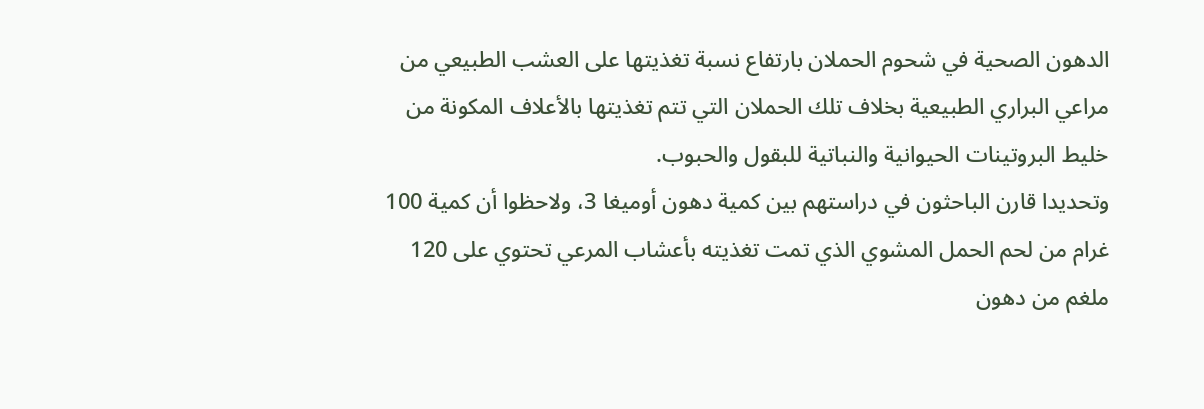الدهون الصحية في شحوم الحملان بارتفاع نسبة تغذيتها على العشب الطبيعي من مراعي البراري الطبيعية بخلاف تلك الحملان التي تتم تغذيتها بالأعلاف المكونة من خليط البروتينات الحيوانية والنباتية للبقول والحبوب.
وتحديدا قارن الباحثون في دراستهم بين كمية دهون أوميغا 3، ولاحظوا أن كمية 100 غرام من لحم الحمل المشوي الذي تمت تغذيته بأعشاب المرعي تحتوي على 120 ملغم من دهون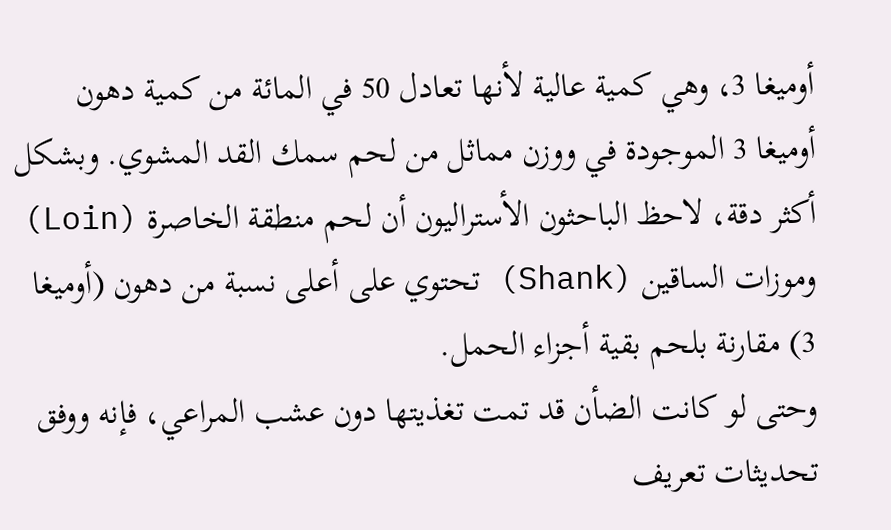أوميغا 3، وهي كمية عالية لأنها تعادل 50 في المائة من كمية دهون أوميغا 3 الموجودة في ووزن مماثل من لحم سمك القد المشوي. وبشكل أكثر دقة، لاحظ الباحثون الأستراليون أن لحم منطقة الخاصرة (Loin) وموزات الساقين (Shank) تحتوي على أعلى نسبة من دهون (أوميغا 3) مقارنة بلحم بقية أجزاء الحمل.
وحتى لو كانت الضأن قد تمت تغذيتها دون عشب المراعي، فإنه ووفق تحديثات تعريف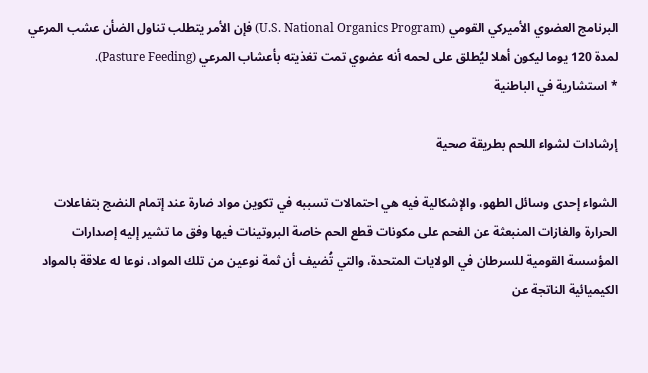البرنامج العضوي الأميركي القومي (U.S. National Organics Program) فإن الأمر يتطلب تناول الضأن عشب المرعي لمدة 120 يوما ليكون أهلا ليُطلق على لحمه أنه عضوي تمت تغذيته بأعشاب المرعي (Pasture Feeding).
* استشارية في الباطنية

إرشادات لشواء اللحم بطريقة صحية

الشواء إحدى وسائل الطهو، والإشكالية فيه هي احتمالات تسببه في تكوين مواد ضارة عند إتمام النضج بتفاعلات الحرارة والغازات المنبعثة عن الفحم على مكونات قطع الحم خاصة البروتينات فيها وفق ما تشير إليه إصدارات المؤسسة القومية للسرطان في الولايات المتحدة، والتي تُضيف أن ثمة نوعين من تلك المواد، نوعا له علاقة بالمواد الكيميائية الناتجة عن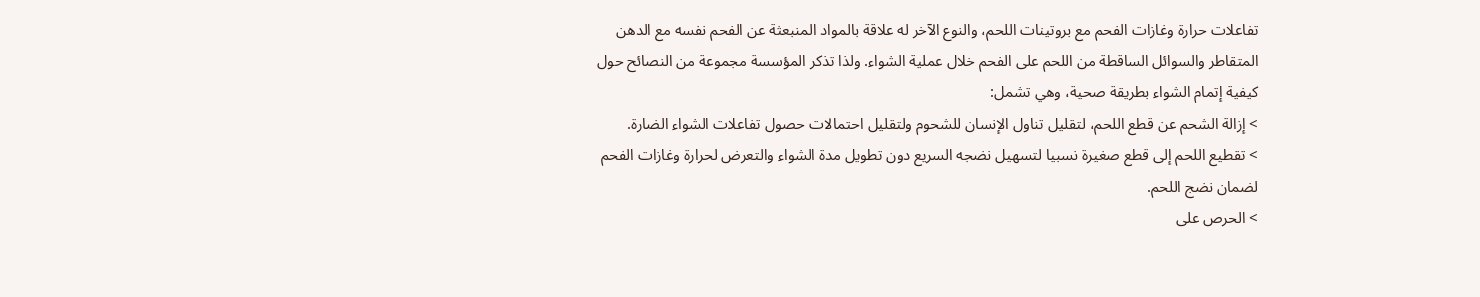تفاعلات حرارة وغازات الفحم مع بروتينات اللحم، والنوع الآخر له علاقة بالمواد المنبعثة عن الفحم نفسه مع الدهن المتقاطر والسوائل الساقطة من اللحم على الفحم خلال عملية الشواء. ولذا تذكر المؤسسة مجموعة من النصائح حول كيفية إتمام الشواء بطريقة صحية، وهي تشمل:
> إزالة الشحم عن قطع اللحم، لتقليل تناول الإنسان للشحوم ولتقليل احتمالات حصول تفاعلات الشواء الضارة.
> تقطيع اللحم إلى قطع صغيرة نسبيا لتسهيل نضجه السريع دون تطويل مدة الشواء والتعرض لحرارة وغازات الفحم لضمان نضج اللحم.
> الحرص على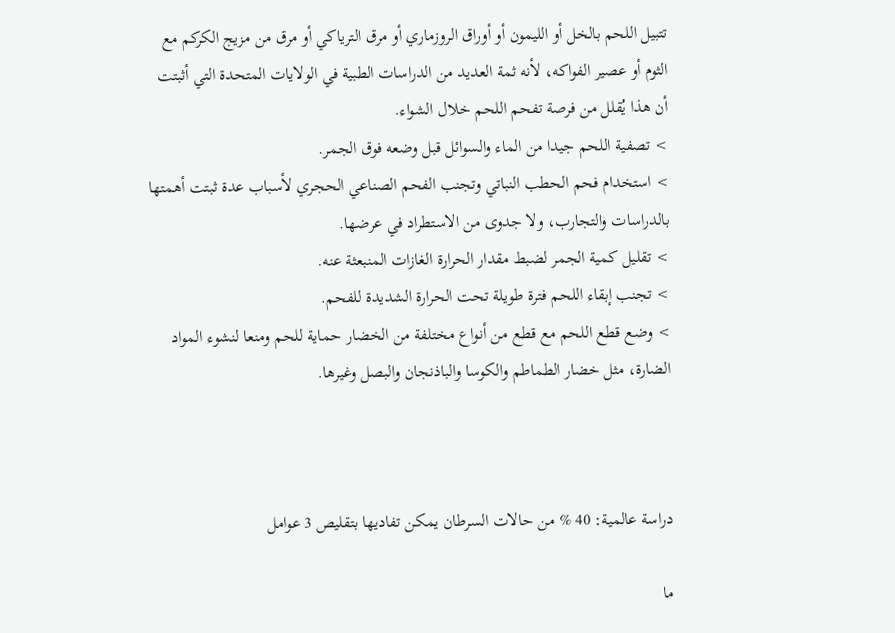تتبيل اللحم بالخل أو الليمون أو أوراق الروزماري أو مرق الترياكي أو مرق من مزيج الكركم مع الثوم أو عصير الفواكه، لأنه ثمة العديد من الدراسات الطبية في الولايات المتحدة التي أثبتت أن هذا يُقلل من فرصة تفحم اللحم خلال الشواء.
> تصفية اللحم جيدا من الماء والسوائل قبل وضعه فوق الجمر.
> استخدام فحم الحطب النباتي وتجنب الفحم الصناعي الحجري لأسباب عدة ثبتت أهمتها بالدراسات والتجارب، ولا جدوى من الاستطراد في عرضها.
> تقليل كمية الجمر لضبط مقدار الحرارة الغازات المنبعثة عنه.
> تجنب إبقاء اللحم فترة طويلة تحت الحرارة الشديدة للفحم.
> وضع قطع اللحم مع قطع من أنواع مختلفة من الخضار حماية للحم ومنعا لنشوء المواد الضارة، مثل خضار الطماطم والكوسا والباذنجان والبصل وغيرها.



دراسة عالمية: 40 % من حالات السرطان يمكن تفاديها بتقليص 3 عوامل

ما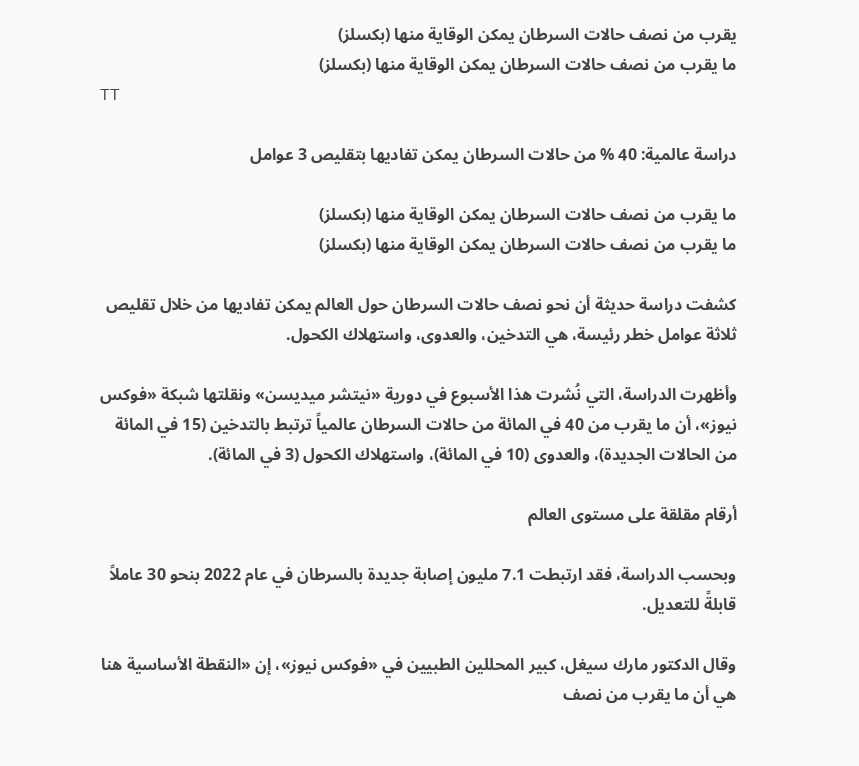يقرب من نصف حالات السرطان يمكن الوقاية منها (بكسلز)
ما يقرب من نصف حالات السرطان يمكن الوقاية منها (بكسلز)
TT

دراسة عالمية: 40 % من حالات السرطان يمكن تفاديها بتقليص 3 عوامل

ما يقرب من نصف حالات السرطان يمكن الوقاية منها (بكسلز)
ما يقرب من نصف حالات السرطان يمكن الوقاية منها (بكسلز)

كشفت دراسة حديثة أن نحو نصف حالات السرطان حول العالم يمكن تفاديها من خلال تقليص ثلاثة عوامل خطر رئيسة، هي التدخين، والعدوى، واستهلاك الكحول.

وأظهرت الدراسة، التي نُشرت هذا الأسبوع في دورية «نيتشر ميديسن» ونقلتها شبكة «فوكس نيوز»، أن ما يقرب من 40 في المائة من حالات السرطان عالمياً ترتبط بالتدخين (15 في المائة من الحالات الجديدة)، والعدوى (10 في المائة)، واستهلاك الكحول (3 في المائة).

أرقام مقلقة على مستوى العالم

وبحسب الدراسة، فقد ارتبطت 7.1 مليون إصابة جديدة بالسرطان في عام 2022 بنحو 30 عاملاً قابلةً للتعديل.

وقال الدكتور مارك سيغل، كبير المحللين الطبيين في «فوكس نيوز»، إن «النقطة الأساسية هنا هي أن ما يقرب من نصف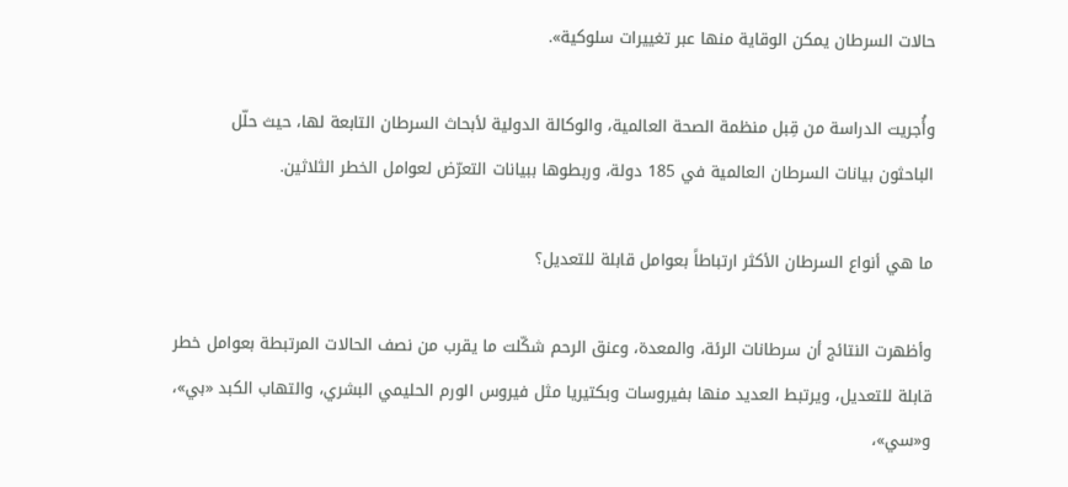حالات السرطان يمكن الوقاية منها عبر تغييرات سلوكية».

وأُجريت الدراسة من قِبل منظمة الصحة العالمية، والوكالة الدولية لأبحاث السرطان التابعة لها، حيث حلّل الباحثون بيانات السرطان العالمية في 185 دولة، وربطوها ببيانات التعرّض لعوامل الخطر الثلاثين.

ما هي أنواع السرطان الأكثر ارتباطاً بعوامل قابلة للتعديل؟

وأظهرت النتائج أن سرطانات الرئة، والمعدة، وعنق الرحم شكّلت ما يقرب من نصف الحالات المرتبطة بعوامل خطر قابلة للتعديل، ويرتبط العديد منها بفيروسات وبكتيريا مثل فيروس الورم الحليمي البشري، والتهاب الكبد «بي»، و«سي»،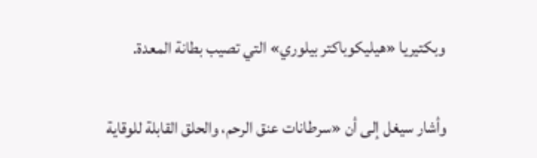وبكتيريا «هيليكوباكتر بيلوري» التي تصيب بطانة المعدة.

وأشار سيغل إلى أن «سرطانات عنق الرحم، والحلق القابلة للوقاية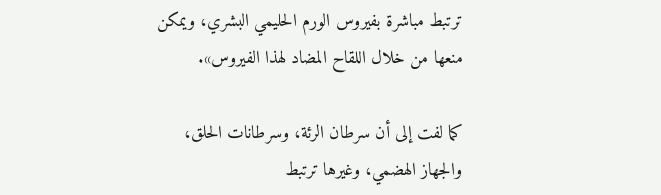ترتبط مباشرة بفيروس الورم الحليمي البشري، ويمكن منعها من خلال اللقاح المضاد لهذا الفيروس».

كما لفت إلى أن سرطان الرئة، وسرطانات الحلق، والجهاز الهضمي، وغيرها ترتبط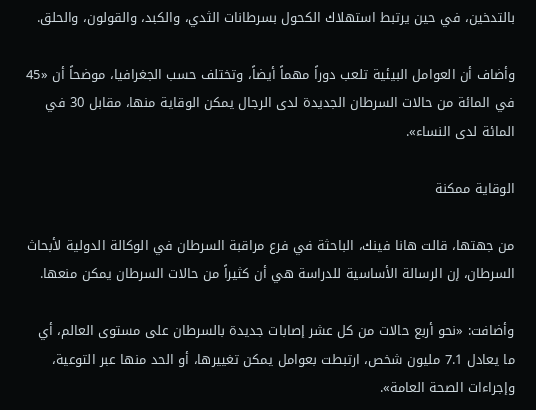بالتدخين، في حين يرتبط استهلاك الكحول بسرطانات الثدي، والكبد، والقولون، والحلق.

وأضاف أن العوامل البيئية تلعب دوراً مهماً أيضاً، وتختلف حسب الجغرافيا، موضحاً أن «45 في المائة من حالات السرطان الجديدة لدى الرجال يمكن الوقاية منها، مقابل 30 في المائة لدى النساء».

الوقاية ممكنة

من جهتها، قالت هانا فينك، الباحثة في فرع مراقبة السرطان في الوكالة الدولية لأبحاث السرطان، إن الرسالة الأساسية للدراسة هي أن كثيراً من حالات السرطان يمكن منعها.

وأضافت: «نحو أربع حالات من كل عشر إصابات جديدة بالسرطان على مستوى العالم، أي ما يعادل 7.1 مليون شخص، ارتبطت بعوامل يمكن تغييرها، أو الحد منها عبر التوعية، وإجراءات الصحة العامة».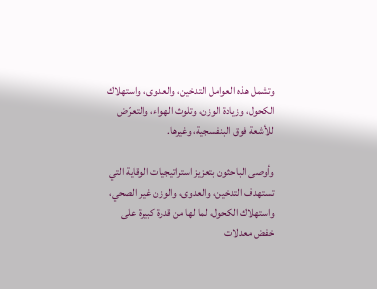وتشمل هذه العوامل التدخين، والعدوى، واستهلاك الكحول، وزيادة الوزن، وتلوث الهواء، والتعرّض للأشعة فوق البنفسجية، وغيرها.

وأوصى الباحثون بتعزيز استراتيجيات الوقاية التي تستهدف التدخين، والعدوى، والوزن غير الصحي، واستهلاك الكحول، لما لها من قدرة كبيرة على خفض معدلات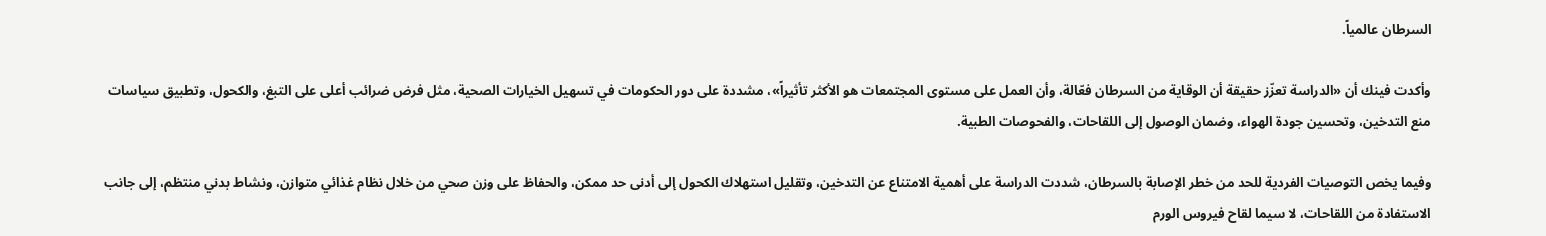السرطان عالمياً.

وأكدت فينك أن «الدراسة تعزّز حقيقة أن الوقاية من السرطان فعّالة، وأن العمل على مستوى المجتمعات هو الأكثر تأثيراً»، مشددة على دور الحكومات في تسهيل الخيارات الصحية، مثل فرض ضرائب أعلى على التبغ، والكحول، وتطبيق سياسات منع التدخين، وتحسين جودة الهواء، وضمان الوصول إلى اللقاحات، والفحوصات الطبية.

وفيما يخص التوصيات الفردية للحد من خطر الإصابة بالسرطان، شددت الدراسة على أهمية الامتناع عن التدخين، وتقليل استهلاك الكحول إلى أدنى حد ممكن، والحفاظ على وزن صحي من خلال نظام غذائي متوازن، ونشاط بدني منتظم، إلى جانب الاستفادة من اللقاحات، لا سيما لقاح فيروس الورم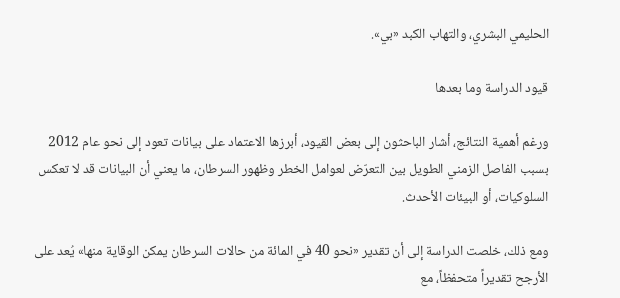الحليمي البشري، والتهاب الكبد «بي».

قيود الدراسة وما بعدها

ورغم أهمية النتائج، أشار الباحثون إلى بعض القيود، أبرزها الاعتماد على بيانات تعود إلى نحو عام 2012 بسبب الفاصل الزمني الطويل بين التعرّض لعوامل الخطر وظهور السرطان، ما يعني أن البيانات قد لا تعكس السلوكيات، أو البيئات الأحدث.

ومع ذلك، خلصت الدراسة إلى أن تقدير «نحو 40 في المائة من حالات السرطان يمكن الوقاية منها» يُعد على الأرجح تقديراً متحفظاً، مع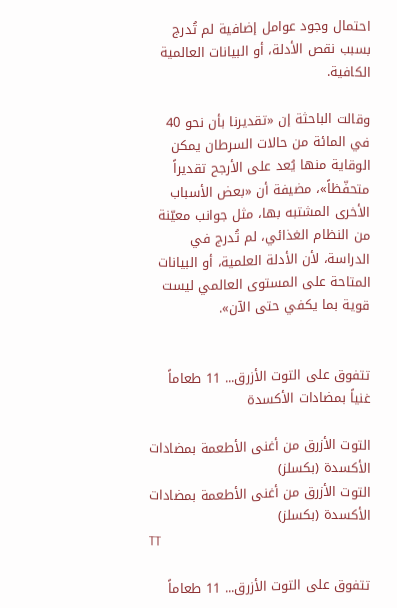احتمال وجود عوامل إضافية لم تُدرج بسبب نقص الأدلة، أو البيانات العالمية الكافية.

وقالت الباحثة إن «تقديرنا بأن نحو 40 في المائة من حالات السرطان يمكن الوقاية منها يُعد على الأرجح تقديراً متحفّظاً»، مضيفة أن «بعض الأسباب الأخرى المشتبه بها، مثل جوانب معيّنة من النظام الغذائي، لم تُدرج في الدراسة، لأن الأدلة العلمية، أو البيانات المتاحة على المستوى العالمي ليست قوية بما يكفي حتى الآن».


تتفوق على التوت الأزرق... 11 طعاماً غنياً بمضادات الأكسدة

التوت الأزرق من أغنى الأطعمة بمضادات الأكسدة (بكسلز)
التوت الأزرق من أغنى الأطعمة بمضادات الأكسدة (بكسلز)
TT

تتفوق على التوت الأزرق... 11 طعاماً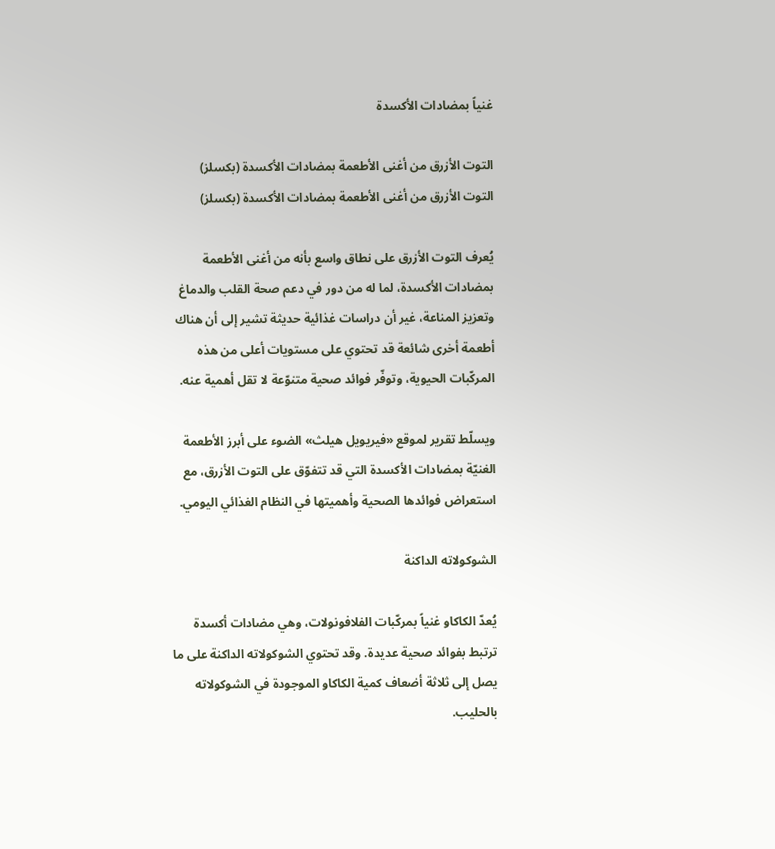غنياً بمضادات الأكسدة

التوت الأزرق من أغنى الأطعمة بمضادات الأكسدة (بكسلز)
التوت الأزرق من أغنى الأطعمة بمضادات الأكسدة (بكسلز)

يُعرف التوت الأزرق على نطاق واسع بأنه من أغنى الأطعمة بمضادات الأكسدة، لما له من دور في دعم صحة القلب والدماغ وتعزيز المناعة، غير أن دراسات غذائية حديثة تشير إلى أن هناك أطعمة أخرى شائعة قد تحتوي على مستويات أعلى من هذه المركّبات الحيوية، وتوفّر فوائد صحية متنوّعة لا تقل أهمية عنه.

ويسلّط تقرير لموقع «فيريويل هيلث» الضوء على أبرز الأطعمة الغنيّة بمضادات الأكسدة التي قد تتفوّق على التوت الأزرق، مع استعراض فوائدها الصحية وأهميتها في النظام الغذائي اليومي.

الشوكولاته الداكنة

يُعدّ الكاكاو غنياً بمركّبات الفلافونولات، وهي مضادات أكسدة ترتبط بفوائد صحية عديدة. وقد تحتوي الشوكولاته الداكنة على ما يصل إلى ثلاثة أضعاف كمية الكاكاو الموجودة في الشوكولاته بالحليب.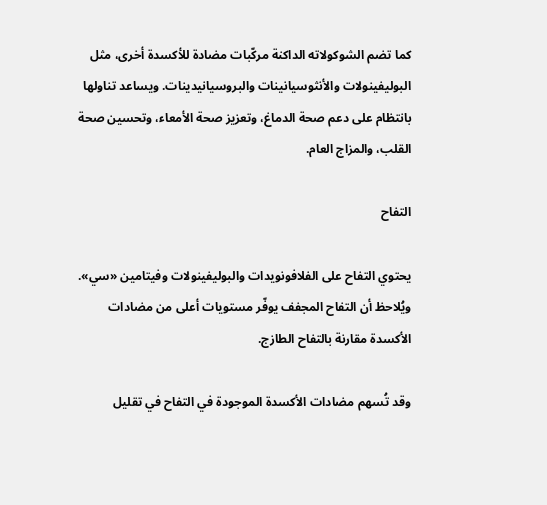كما تضم الشوكولاته الداكنة مركّبات مضادة للأكسدة أخرى، مثل البوليفينولات والأنثوسيانينات والبروسيانيدينات. ويساعد تناولها بانتظام على دعم صحة الدماغ، وتعزيز صحة الأمعاء، وتحسين صحة القلب، والمزاج العام.

التفاح

يحتوي التفاح على الفلافونويدات والبوليفينولات وفيتامين «سي». ويُلاحظ أن التفاح المجفف يوفّر مستويات أعلى من مضادات الأكسدة مقارنة بالتفاح الطازج.

وقد تُسهم مضادات الأكسدة الموجودة في التفاح في تقليل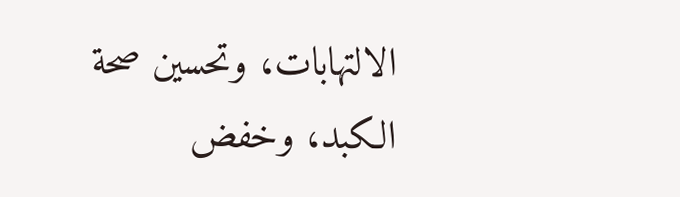الالتهابات، وتحسين صحة الكبد، وخفض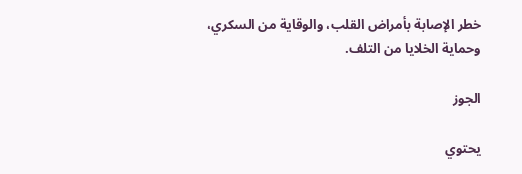خطر الإصابة بأمراض القلب، والوقاية من السكري، وحماية الخلايا من التلف.

الجوز

يحتوي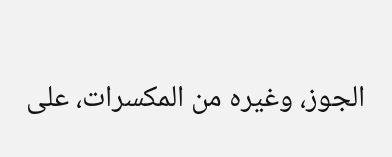الجوز، وغيره من المكسرات، على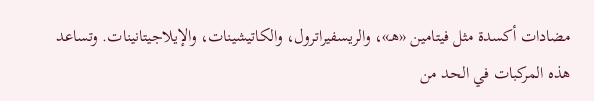مضادات أكسدة مثل فيتامين «هـ»، والريسفيراترول، والكاتيشينات، والإيلاجيتانينات. وتساعد هذه المركبات في الحد من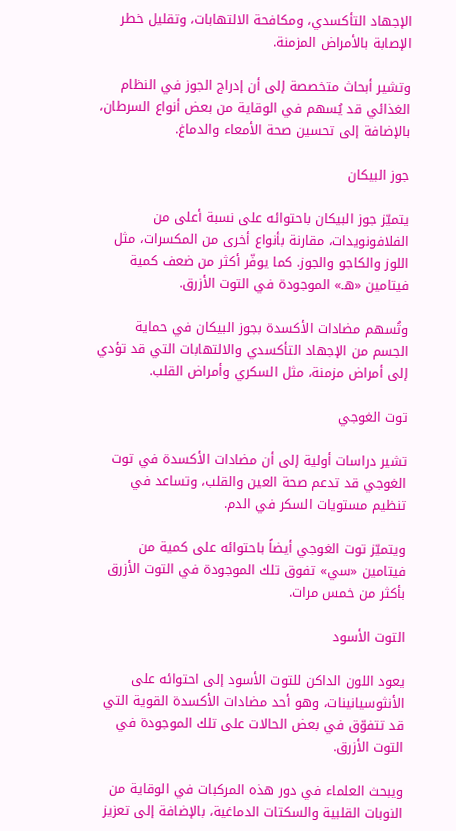الإجهاد التأكسدي، ومكافحة الالتهابات، وتقليل خطر الإصابة بالأمراض المزمنة.

وتشير أبحاث متخصصة إلى أن إدراج الجوز في النظام الغذائي قد يُسهم في الوقاية من بعض أنواع السرطان، بالإضافة إلى تحسين صحة الأمعاء والدماغ.

جوز البيكان

يتميّز جوز البيكان باحتوائه على نسبة أعلى من الفلافونويدات، مقارنة بأنواع أخرى من المكسرات، مثل اللوز والكاجو والجوز. كما يوفّر أكثر من ضعف كمية فيتامين «هـ» الموجودة في التوت الأزرق.

وتُسهم مضادات الأكسدة بجوز البيكان في حماية الجسم من الإجهاد التأكسدي والالتهابات التي قد تؤدي إلى أمراض مزمنة، مثل السكري وأمراض القلب.

توت الغوجي

تشير دراسات أولية إلى أن مضادات الأكسدة في توت الغوجي قد تدعم صحة العين والقلب، وتساعد في تنظيم مستويات السكر في الدم.

ويتميّز توت الغوجي أيضاً باحتوائه على كمية من فيتامين «سي» تفوق تلك الموجودة في التوت الأزرق بأكثر من خمس مرات.

التوت الأسود

يعود اللون الداكن للتوت الأسود إلى احتوائه على الأنثوسيانينات، وهو أحد مضادات الأكسدة القوية التي قد تتفوّق في بعض الحالات على تلك الموجودة في التوت الأزرق.

ويبحث العلماء في دور هذه المركبات في الوقاية من النوبات القلبية والسكتات الدماغية، بالإضافة إلى تعزيز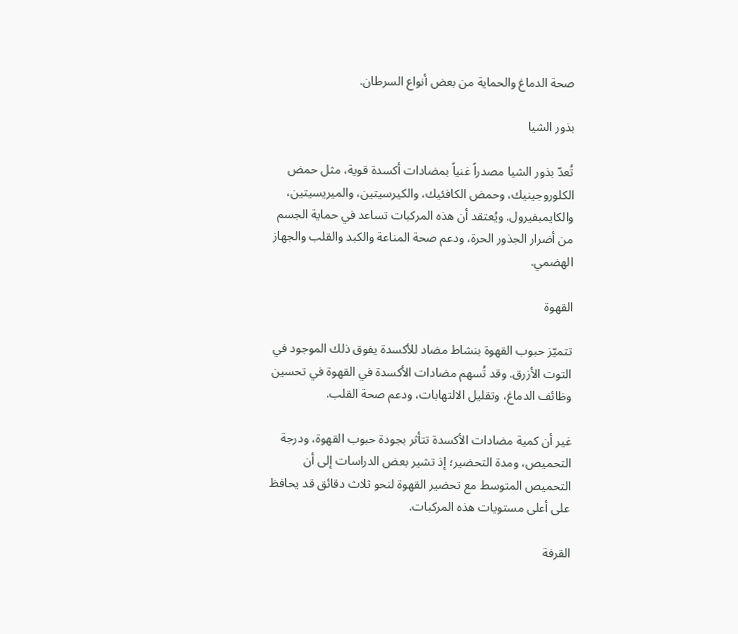صحة الدماغ والحماية من بعض أنواع السرطان.

بذور الشيا

تُعدّ بذور الشيا مصدراً غنياً بمضادات أكسدة قوية، مثل حمض الكلوروجينيك، وحمض الكافئيك، والكيرسيتين، والميريسيتين، والكايمبفيرول. ويُعتقد أن هذه المركبات تساعد في حماية الجسم من أضرار الجذور الحرة، ودعم صحة المناعة والكبد والقلب والجهاز الهضمي.

القهوة

تتميّز حبوب القهوة بنشاط مضاد للأكسدة يفوق ذلك الموجود في التوت الأزرق. وقد تُسهم مضادات الأكسدة في القهوة في تحسين وظائف الدماغ، وتقليل الالتهابات، ودعم صحة القلب.

غير أن كمية مضادات الأكسدة تتأثر بجودة حبوب القهوة، ودرجة التحميص، ومدة التحضير؛ إذ تشير بعض الدراسات إلى أن التحميص المتوسط مع تحضير القهوة لنحو ثلاث دقائق قد يحافظ على أعلى مستويات هذه المركبات.

القرفة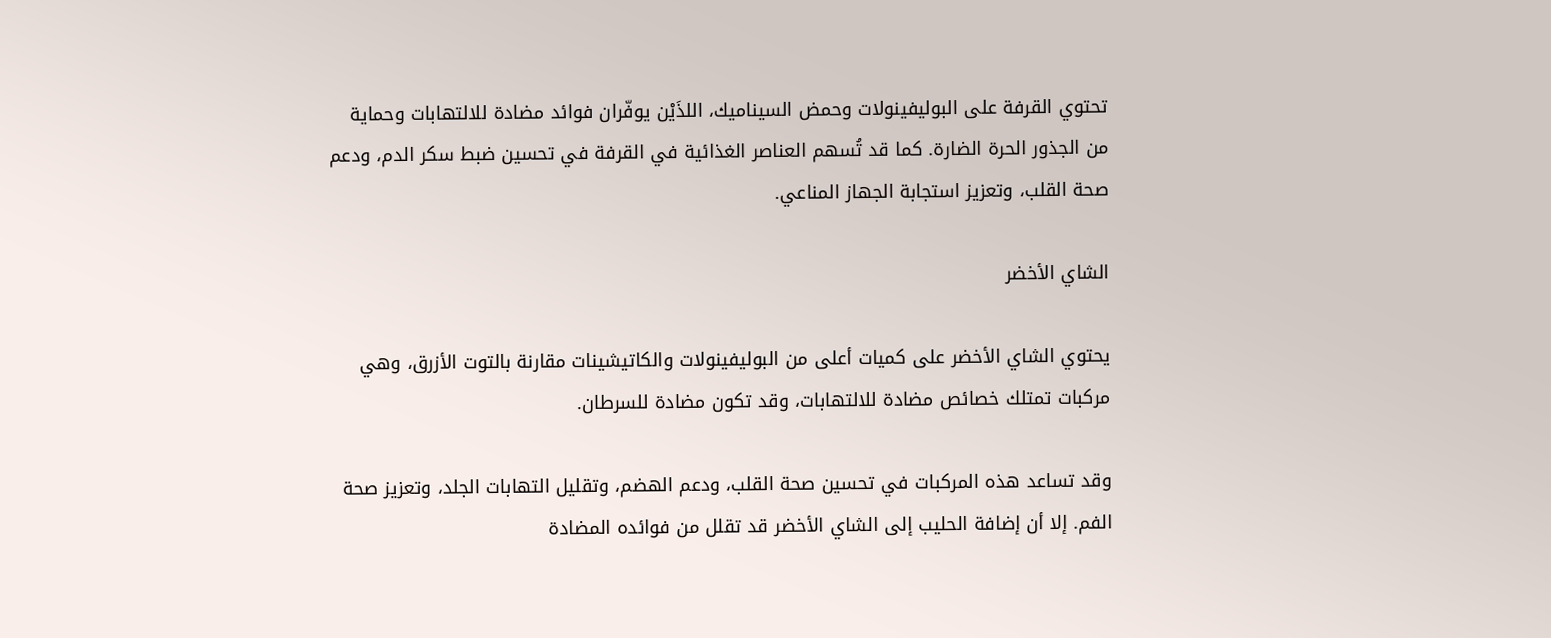تحتوي القرفة على البوليفينولات وحمض السيناميك، اللذَيْن يوفّران فوائد مضادة للالتهابات وحماية من الجذور الحرة الضارة. كما قد تُسهم العناصر الغذائية في القرفة في تحسين ضبط سكر الدم، ودعم صحة القلب، وتعزيز استجابة الجهاز المناعي.

الشاي الأخضر

يحتوي الشاي الأخضر على كميات أعلى من البوليفينولات والكاتيشينات مقارنة بالتوت الأزرق، وهي مركبات تمتلك خصائص مضادة للالتهابات، وقد تكون مضادة للسرطان.

وقد تساعد هذه المركبات في تحسين صحة القلب، ودعم الهضم، وتقليل التهابات الجلد، وتعزيز صحة الفم. إلا أن إضافة الحليب إلى الشاي الأخضر قد تقلل من فوائده المضادة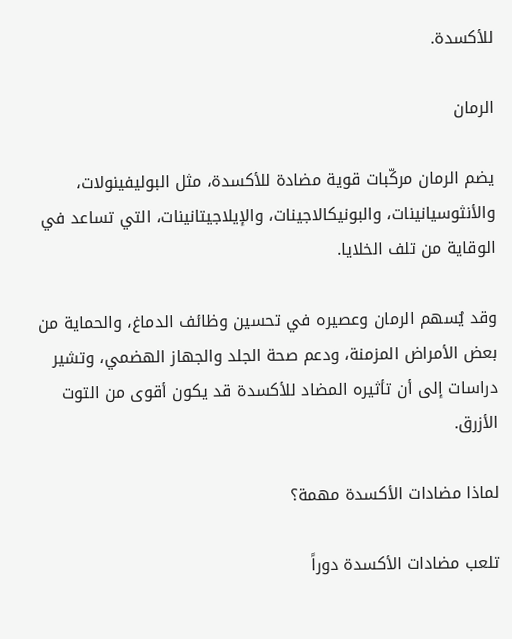للأكسدة.

الرمان

يضم الرمان مركّبات قوية مضادة للأكسدة، مثل البوليفينولات، والأنثوسيانينات، والبونيكالاجينات، والإيلاجيتانينات، التي تساعد في الوقاية من تلف الخلايا.

وقد يُسهم الرمان وعصيره في تحسين وظائف الدماغ، والحماية من بعض الأمراض المزمنة، ودعم صحة الجلد والجهاز الهضمي، وتشير دراسات إلى أن تأثيره المضاد للأكسدة قد يكون أقوى من التوت الأزرق.

لماذا مضادات الأكسدة مهمة؟

تلعب مضادات الأكسدة دوراً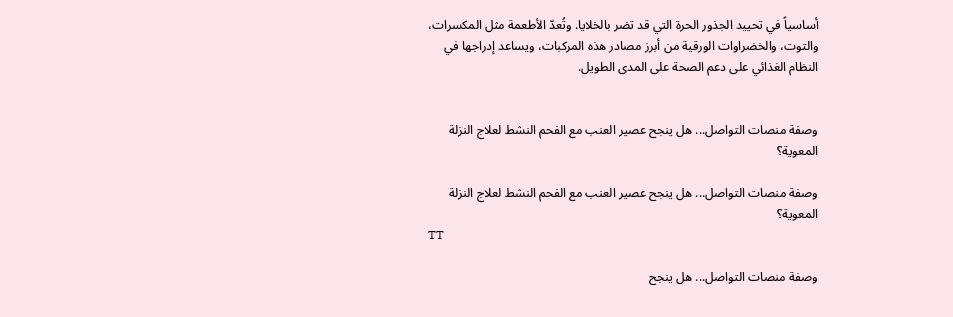أساسياً في تحييد الجذور الحرة التي قد تضر بالخلايا. وتُعدّ الأطعمة مثل المكسرات، والتوت، والخضراوات الورقية من أبرز مصادر هذه المركبات، ويساعد إدراجها في النظام الغذائي على دعم الصحة على المدى الطويل.


وصفة منصات التواصل... هل ينجح عصير العنب مع الفحم النشط لعلاج النزلة المعوية؟

وصفة منصات التواصل... هل ينجح عصير العنب مع الفحم النشط لعلاج النزلة المعوية؟
TT

وصفة منصات التواصل... هل ينجح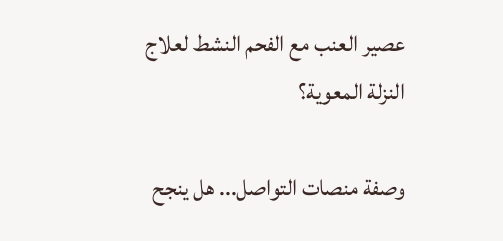عصير العنب مع الفحم النشط لعلاج النزلة المعوية؟

وصفة منصات التواصل... هل ينجح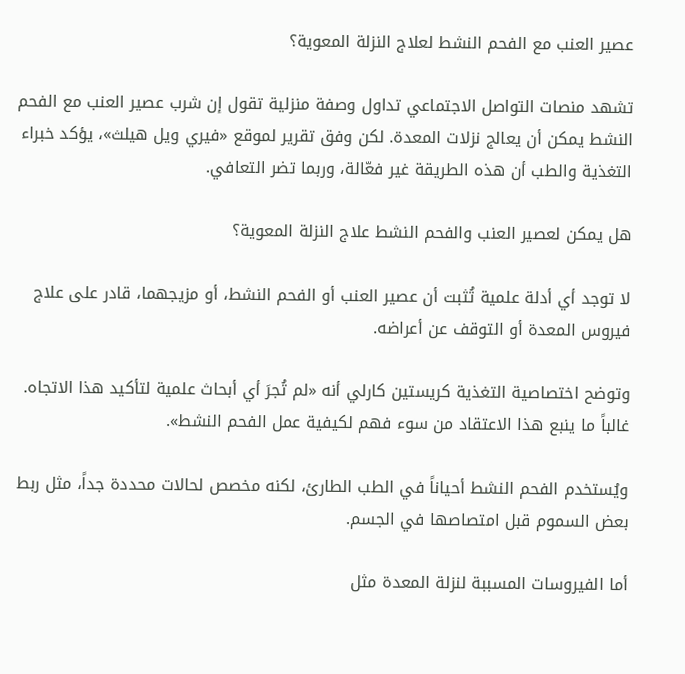عصير العنب مع الفحم النشط لعلاج النزلة المعوية؟

تشهد منصات التواصل الاجتماعي تداول وصفة منزلية تقول إن شرب عصير العنب مع الفحم النشط يمكن أن يعالج نزلات المعدة. لكن وفق تقرير لموقع «فيري ويل هيلث»، يؤكد خبراء التغذية والطب أن هذه الطريقة غير فعّالة، وربما تضر التعافي.

هل يمكن لعصير العنب والفحم النشط علاج النزلة المعوية؟

لا توجد أي أدلة علمية تُثبت أن عصير العنب أو الفحم النشط، أو مزيجهما، قادر على علاج فيروس المعدة أو التوقف عن أعراضه.

وتوضح اختصاصية التغذية كريستين كارلي أنه «لم تُجرَ أي أبحاث علمية لتأكيد هذا الاتجاه. غالباً ما ينبع هذا الاعتقاد من سوء فهم لكيفية عمل الفحم النشط».

ويُستخدم الفحم النشط أحياناً في الطب الطارئ، لكنه مخصص لحالات محددة جداً، مثل ربط بعض السموم قبل امتصاصها في الجسم.

أما الفيروسات المسببة لنزلة المعدة مثل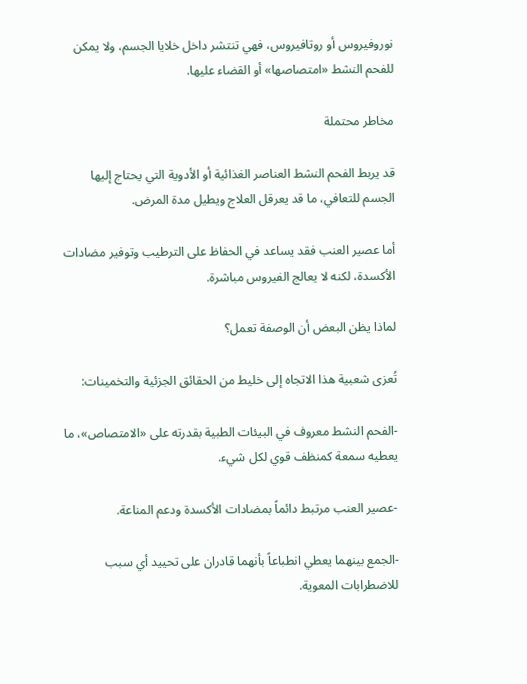نوروفيروس أو روتافيروس، فهي تنتشر داخل خلايا الجسم، ولا يمكن للفحم النشط «امتصاصها» أو القضاء عليها.

مخاطر محتملة

قد يربط الفحم النشط العناصر الغذائية أو الأدوية التي يحتاج إليها الجسم للتعافي، ما قد يعرقل العلاج ويطيل مدة المرض.

أما عصير العنب فقد يساعد في الحفاظ على الترطيب وتوفير مضادات الأكسدة، لكنه لا يعالج الفيروس مباشرة.

لماذا يظن البعض أن الوصفة تعمل؟

تُعزى شعبية هذا الاتجاه إلى خليط من الحقائق الجزئية والتخمينات:

-الفحم النشط معروف في البيئات الطبية بقدرته على «الامتصاص»، ما يعطيه سمعة كمنظف قوي لكل شيء.

-عصير العنب مرتبط دائماً بمضادات الأكسدة ودعم المناعة.

-الجمع بينهما يعطي انطباعاً بأنهما قادران على تحييد أي سبب للاضطرابات المعوية.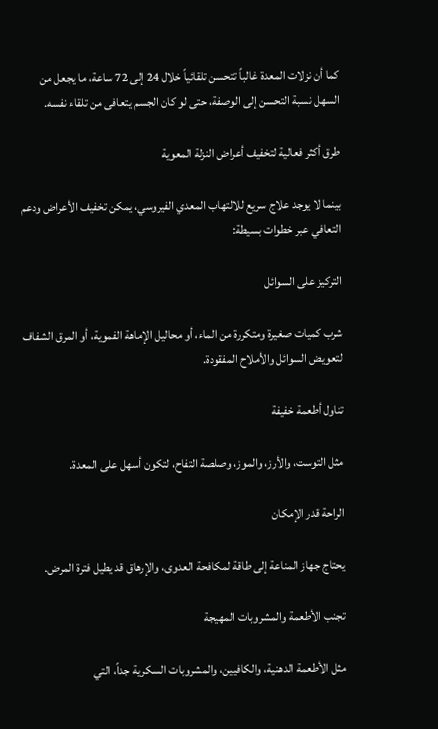كما أن نزلات المعدة غالباً تتحسن تلقائياً خلال 24 إلى 72 ساعة، ما يجعل من السهل نسبة التحسن إلى الوصفة، حتى لو كان الجسم يتعافى من تلقاء نفسه.

طرق أكثر فعالية لتخفيف أعراض النزلة المعوية

بينما لا يوجد علاج سريع للالتهاب المعدي الفيروسي، يمكن تخفيف الأعراض ودعم التعافي عبر خطوات بسيطة:

التركيز على السوائل

شرب كميات صغيرة ومتكررة من الماء، أو محاليل الإماهة الفموية، أو المرق الشفاف لتعويض السوائل والأملاح المفقودة.

تناول أطعمة خفيفة

مثل التوست، والأرز، والموز، وصلصة التفاح، لتكون أسهل على المعدة.

الراحة قدر الإمكان

يحتاج جهاز المناعة إلى طاقة لمكافحة العدوى، والإرهاق قد يطيل فترة المرض.

تجنب الأطعمة والمشروبات المهيجة

مثل الأطعمة الدهنية، والكافيين، والمشروبات السكرية جداً، التي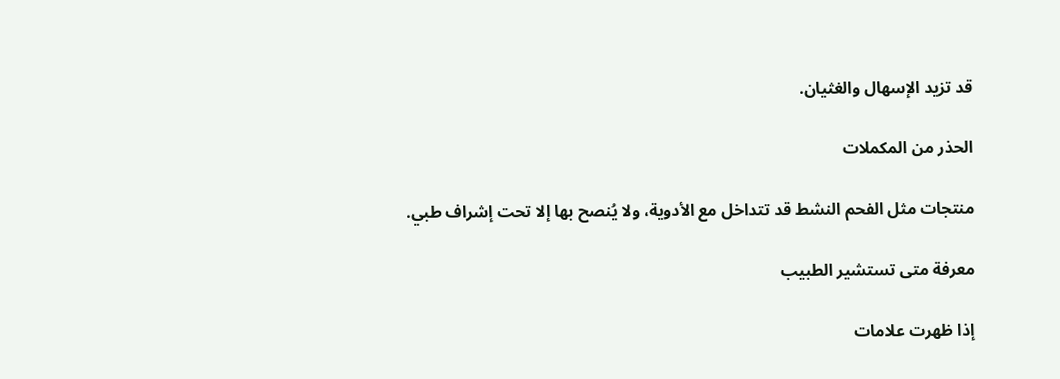قد تزيد الإسهال والغثيان.

الحذر من المكملات

منتجات مثل الفحم النشط قد تتداخل مع الأدوية، ولا يُنصح بها إلا تحت إشراف طبي.

معرفة متى تستشير الطبيب

إذا ظهرت علامات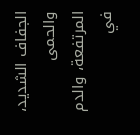الجفاف الشديد، والحمى المرتفعة، والدم في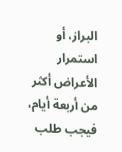البراز، أو استمرار الأعراض أكثر من أربعة أيام، فيجب طلب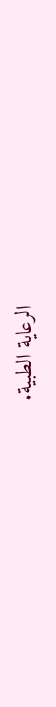الرعاية الطبية.